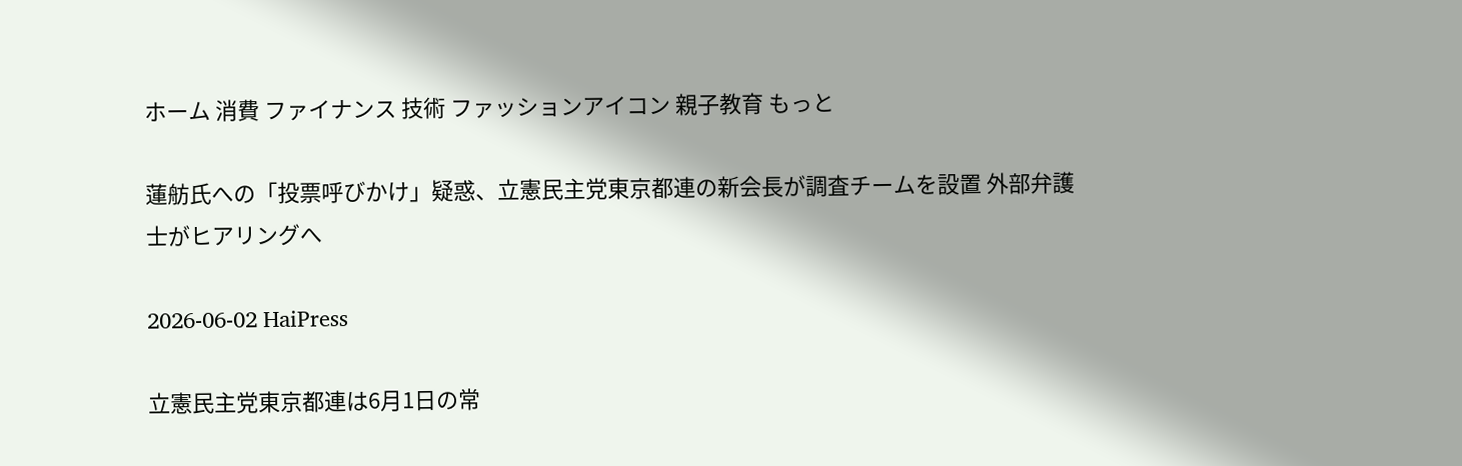ホーム 消費 ファイナンス 技術 ファッションアイコン 親子教育 もっと

蓮舫氏への「投票呼びかけ」疑惑、立憲民主党東京都連の新会長が調査チームを設置 外部弁護士がヒアリングへ

2026-06-02 HaiPress

立憲民主党東京都連は6月1日の常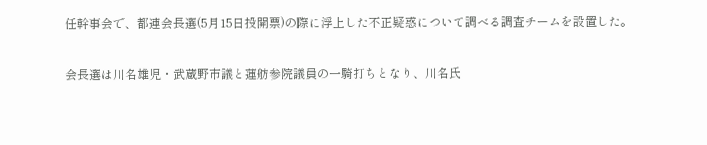任幹事会で、都連会長選(5月15日投開票)の際に浮上した不正疑惑について調べる調査チームを設置した。

会長選は川名雄児・武蔵野市議と蓮舫参院議員の一騎打ちとなり、川名氏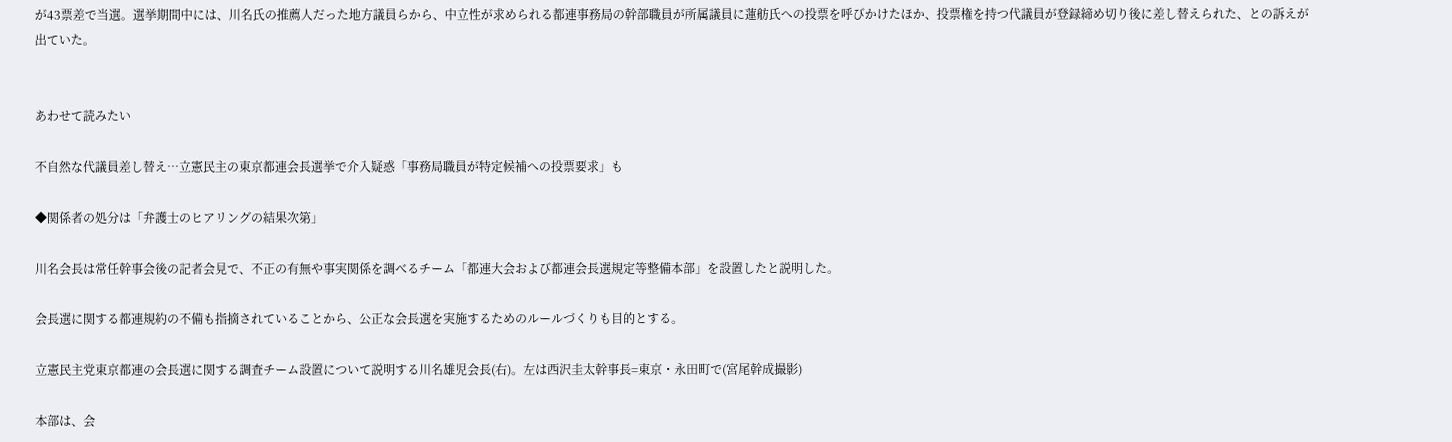が43票差で当選。選挙期間中には、川名氏の推薦人だった地方議員らから、中立性が求められる都連事務局の幹部職員が所属議員に蓮舫氏への投票を呼びかけたほか、投票権を持つ代議員が登録締め切り後に差し替えられた、との訴えが出ていた。


あわせて読みたい

不自然な代議員差し替え…立憲民主の東京都連会長選挙で介入疑惑「事務局職員が特定候補への投票要求」も

◆関係者の処分は「弁護士のヒアリングの結果次第」

川名会長は常任幹事会後の記者会見で、不正の有無や事実関係を調べるチーム「都連大会および都連会長選規定等整備本部」を設置したと説明した。

会長選に関する都連規約の不備も指摘されていることから、公正な会長選を実施するためのルールづくりも目的とする。

立憲民主党東京都連の会長選に関する調査チーム設置について説明する川名雄児会長(右)。左は西沢圭太幹事長=東京・永田町で(宮尾幹成撮影)

本部は、会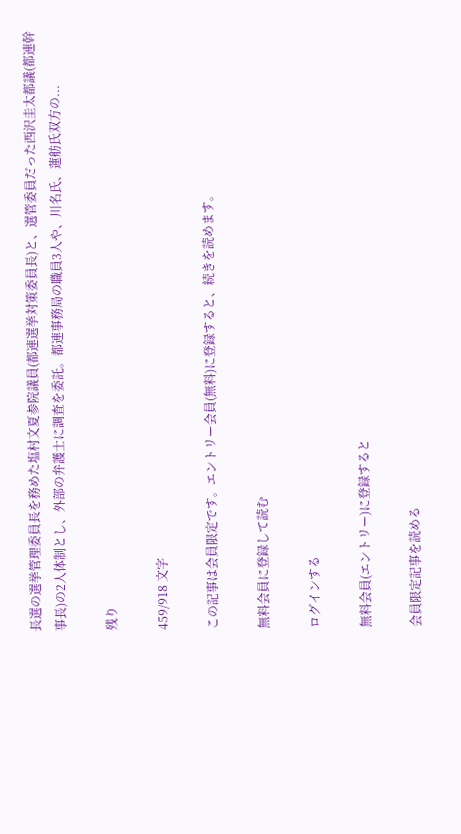長選の選挙管理委員長を務めた塩村文夏参院議員(都連選挙対策委員長)と、選管委員だった西沢圭太都議(都連幹事長)の2人体制とし、外部の弁護士に調査を委託。都連事務局の職員3人や、川名氏、蓮舫氏双方の...

残り

459/918 文字

この記事は会員限定です。エントリー会員(無料)に登録すると、続きを読めます。

無料会員に登録して読む

ログインする

無料会員(エントリー)に登録すると

会員限定記事を読める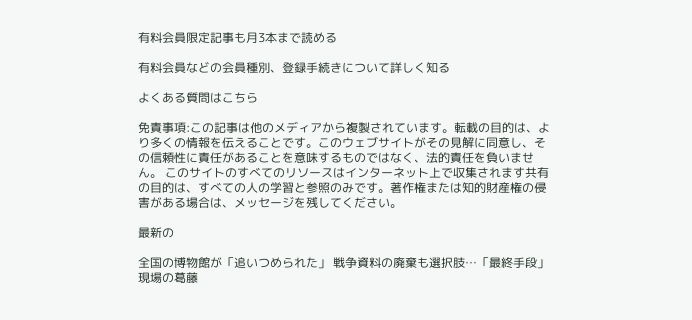有料会員限定記事も月3本まで読める

有料会員などの会員種別、登録手続きについて詳しく知る

よくある質問はこちら

免責事項:この記事は他のメディアから複製されています。転載の目的は、より多くの情報を伝えることです。このウェブサイトがその見解に同意し、その信頼性に責任があることを意味するものではなく、法的責任を負いません。 このサイトのすべてのリソースはインターネット上で収集されます共有の目的は、すべての人の学習と参照のみです。著作権または知的財産権の侵害がある場合は、メッセージを残してください。

最新の

全国の博物館が「追いつめられた」 戦争資料の廃棄も選択肢…「最終手段」現場の葛藤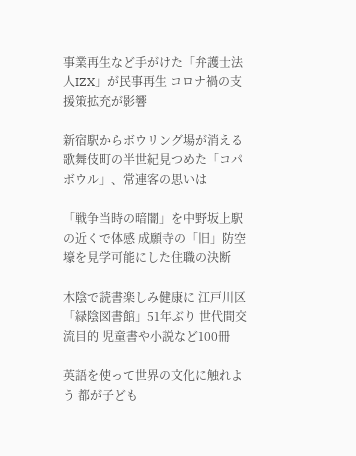事業再生など手がけた「弁護士法人IZX」が民事再生 コロナ禍の支援策拡充が影響

新宿駅からボウリング場が消える 歌舞伎町の半世紀見つめた「コパボウル」、常連客の思いは

「戦争当時の暗闇」を中野坂上駅の近くで体感 成願寺の「旧」防空壕を見学可能にした住職の決断

木陰で読書楽しみ健康に 江戸川区「緑陰図書館」51年ぶり 世代間交流目的 児童書や小説など100冊

英語を使って世界の文化に触れよう 都が子ども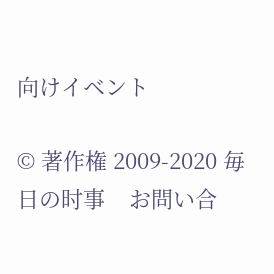向けイベント

© 著作権 2009-2020 毎日の时事    お問い合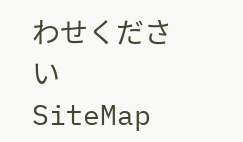わせください  SiteMap